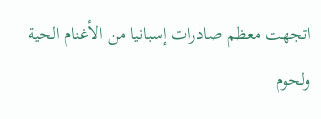اتجهت معظم صادرات إسبانيا من الأغنام الحية ولحوم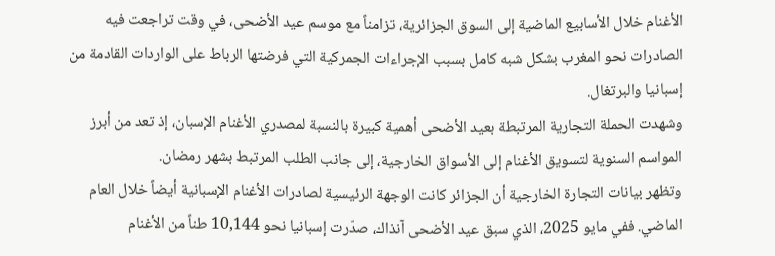الأغنام خلال الأسابيع الماضية إلى السوق الجزائرية، تزامناً مع موسم عيد الأضحى، في وقت تراجعت فيه الصادرات نحو المغرب بشكل شبه كامل بسبب الإجراءات الجمركية التي فرضتها الرباط على الواردات القادمة من إسبانيا والبرتغال.
وشهدت الحملة التجارية المرتبطة بعيد الأضحى أهمية كبيرة بالنسبة لمصدري الأغنام الإسبان، إذ تعد من أبرز المواسم السنوية لتسويق الأغنام إلى الأسواق الخارجية، إلى جانب الطلب المرتبط بشهر رمضان.
وتظهر بيانات التجارة الخارجية أن الجزائر كانت الوجهة الرئيسية لصادرات الأغنام الإسبانية أيضاً خلال العام الماضي. ففي مايو 2025، الذي سبق عيد الأضحى آنذاك، صدّرت إسبانيا نحو 10,144 طناً من الأغنام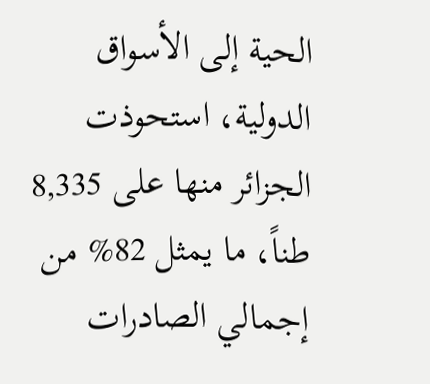الحية إلى الأسواق الدولية، استحوذت الجزائر منها على 8,335 طناً، ما يمثل 82% من إجمالي الصادرات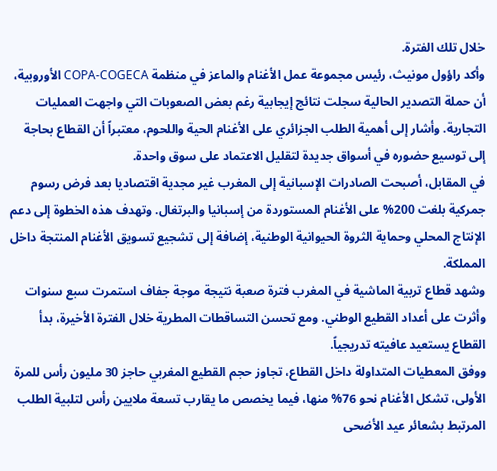خلال تلك الفترة.
وأكد راؤول مونيث، رئيس مجموعة عمل الأغنام والماعز في منظمة COPA-COGECA الأوروبية، أن حملة التصدير الحالية سجلت نتائج إيجابية رغم بعض الصعوبات التي واجهت العمليات التجارية. وأشار إلى أهمية الطلب الجزائري على الأغنام الحية واللحوم، معتبراً أن القطاع بحاجة إلى توسيع حضوره في أسواق جديدة لتقليل الاعتماد على سوق واحدة.
في المقابل، أصبحت الصادرات الإسبانية إلى المغرب غير مجدية اقتصاديا بعد فرض رسوم جمركية بلغت 200% على الأغنام المستوردة من إسبانيا والبرتغال. وتهدف هذه الخطوة إلى دعم الإنتاج المحلي وحماية الثروة الحيوانية الوطنية، إضافة إلى تشجيع تسويق الأغنام المنتجة داخل المملكة.
وشهد قطاع تربية الماشية في المغرب فترة صعبة نتيجة موجة جفاف استمرت سبع سنوات وأثرت على أعداد القطيع الوطني. ومع تحسن التساقطات المطرية خلال الفترة الأخيرة، بدأ القطاع يستعيد عافيته تدريجياً.
ووفق المعطيات المتداولة داخل القطاع، تجاوز حجم القطيع المغربي حاجز 30 مليون رأس للمرة الأولى، تشكل الأغنام نحو 76% منها، فيما يخصص ما يقارب تسعة ملايين رأس لتلبية الطلب المرتبط بشعائر عيد الأضحى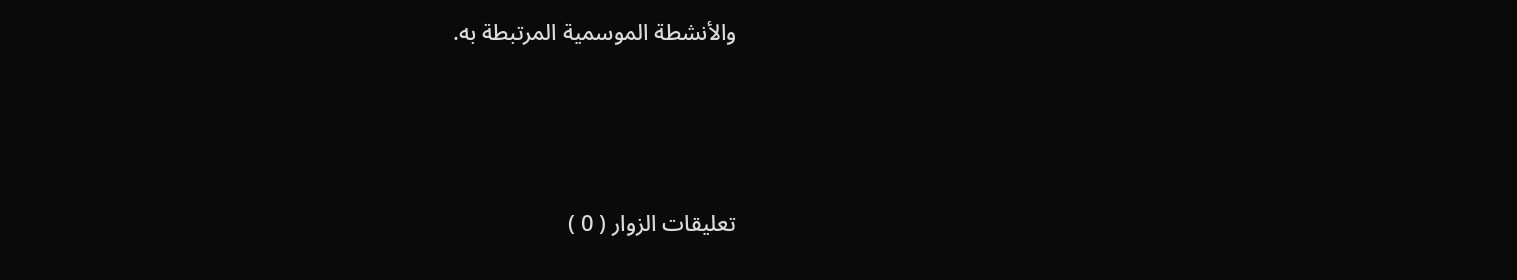والأنشطة الموسمية المرتبطة به.




تعليقات الزوار ( 0 )